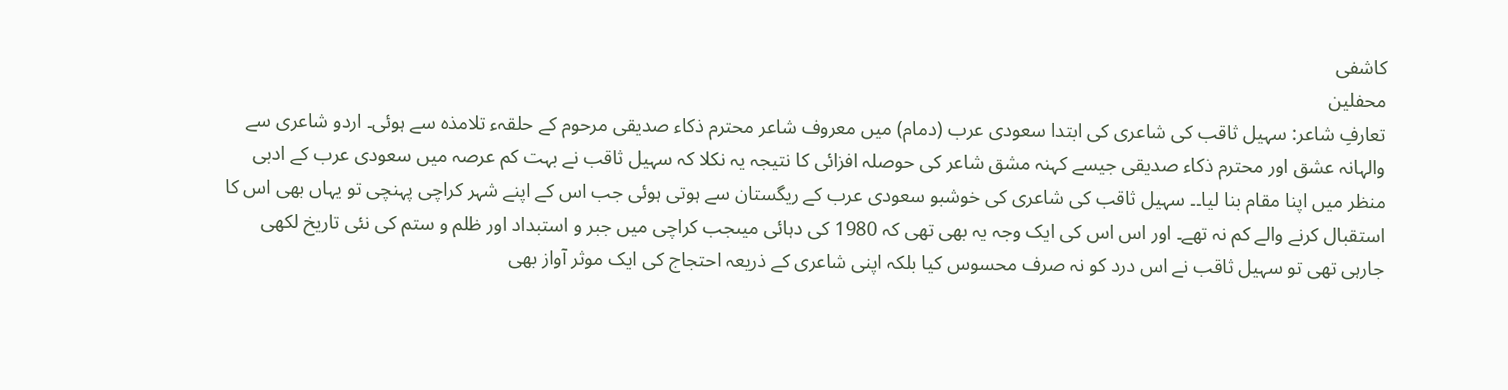کاشفی
محفلین
تعارفِ شاعر: سہیل ثاقب کی شاعری کی ابتدا سعودی عرب (دمام) میں معروف شاعر محترم ذکاء صدیقی مرحوم کے حلقہء تلامذہ سے ہوئی۔ اردو شاعری سے والہانہ عشق اور محترم ذکاء صدیقی جیسے کہنہ مشق شاعر کی حوصلہ افزائی کا نتیجہ یہ نکلا کہ سہیل ثاقب نے بہت کم عرصہ میں سعودی عرب کے ادبی منظر میں اپنا مقام بنا لیا۔۔ سہیل ثاقب کی شاعری کی خوشبو سعودی عرب کے ریگستان سے ہوتی ہوئی جب اس کے اپنے شہر کراچی پہنچی تو یہاں بھی اس کا استقبال کرنے والے کم نہ تھے۔ اور اس اس کی ایک وجہ یہ بھی تھی کہ 1980 کی دہائی میںجب کراچی میں جبر و استبداد اور ظلم و ستم کی نئی تاریخ لکھی جارہی تھی تو سہیل ثاقب نے اس درد کو نہ صرف محسوس کیا بلکہ اپنی شاعری کے ذریعہ احتجاج کی ایک موثر آواز بھی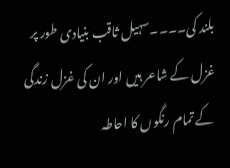بلند کی۔۔۔۔سہیل ثاقب بنیادی طور پر غزل کے شاعر ہیں اور ان کی غزل زندگی کے تمام رنگوں کا احاطہ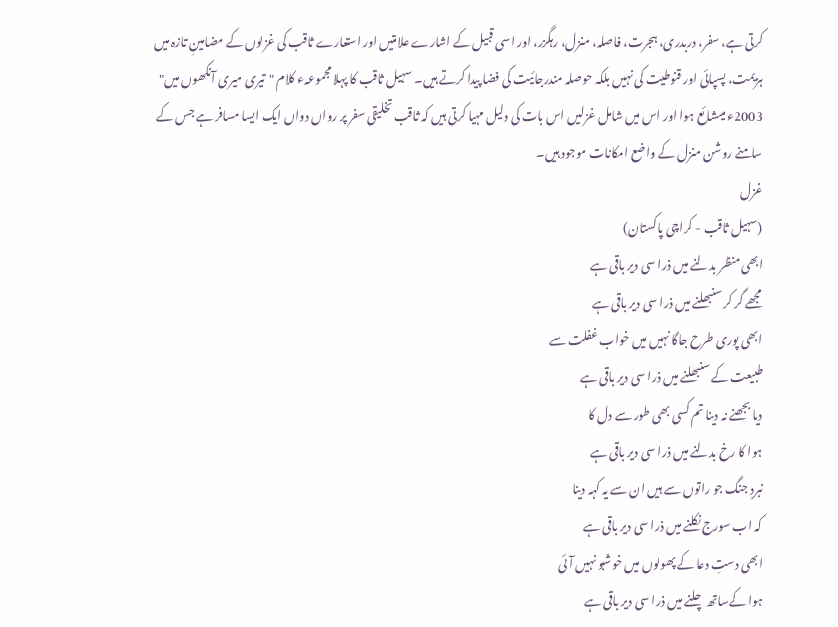کرتی ہے، سفر، دربدری، ہجرت، فاصلہ، منزل، رہگزر، اور اسی قبیل کے اشارے علامتیں اور استعارے ثاقب کی غزلوں کے مضامینِ تازہ میں ہزیمت، پسپائی اور قنوطیت کی نہیں بلکہ حوصلہ مندرجائیت کی فضا پیدا کرتے ہیں۔ سہیل ثاقب کا پہلا مجموعہء کلام "تیری میری آنکھوں میں" 2003ء میںشائع ہوا اور اس میں شامل غزلیں اس بات کی دلیل مہیا کرتی ہیں کہ ثاقب تخلیقی سفر پر رواں دواں ایک ایسا مسافر ہے جس کے سامنے روشن منزل کے واضع امکانات موجود ہیں۔
غزل
(سہیل ثاقب - کراچی پاکستان)
ابھی منظر بدلنے میں ذرا سی دیر باقی ہے
مجھے گر کر سنبھلنے میں ذرا سی دیر باقی ہے
ابھی پوری طرح جاگا نہیں میں خواب غفلت سے
طبیعت کے سنبھلنے میں ذرا سی دیر باقی ہے
دیا بجھنے نہ دینا تم کسی بھی طور سے دل کا
ہوا کا رخ بدلنے میں ذرا سی دیر باقی ہے
نبردِ جنگ جو راتوں سے ہیں ان سے یہ کہہ دینا
کہ اب سورج نکلنے میں ذرا سی دیر باقی ہے
ابھی دستِ دعا کے پھولوں میں خوشبو نہیں آئی
ہوا کےساتھ چلنے میں ذرا سی دیر باقی ہے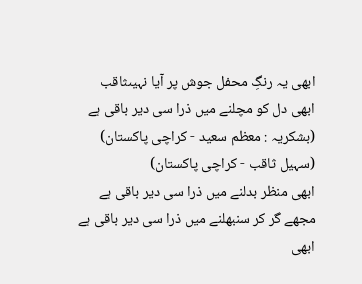ابھی یہ رنگِ محفل جوش پر آیا نہیںثاقب
ابھی دل کو مچلنے میں ذرا سی دیر باقی ہے
(بشکریہ : معظم سعید - کراچی پاکستان)
(سہیل ثاقب - کراچی پاکستان)
ابھی منظر بدلنے میں ذرا سی دیر باقی ہے
مجھے گر کر سنبھلنے میں ذرا سی دیر باقی ہے
ابھی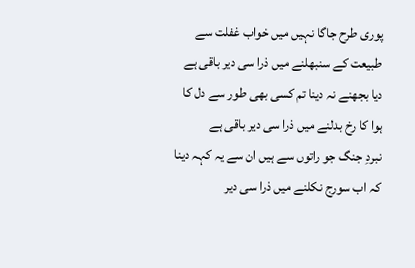پوری طرح جاگا نہیں میں خواب غفلت سے
طبیعت کے سنبھلنے میں ذرا سی دیر باقی ہے
دیا بجھنے نہ دینا تم کسی بھی طور سے دل کا
ہوا کا رخ بدلنے میں ذرا سی دیر باقی ہے
نبردِ جنگ جو راتوں سے ہیں ان سے یہ کہہ دینا
کہ اب سورج نکلنے میں ذرا سی دیر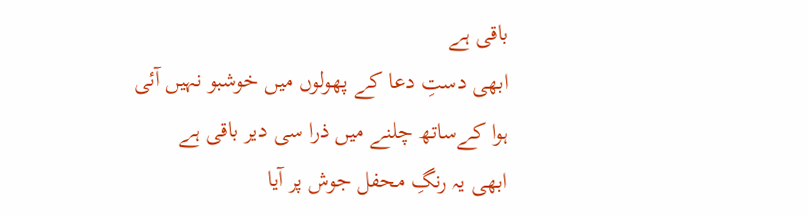باقی ہے
ابھی دستِ دعا کے پھولوں میں خوشبو نہیں آئی
ہوا کےساتھ چلنے میں ذرا سی دیر باقی ہے
ابھی یہ رنگِ محفل جوش پر آیا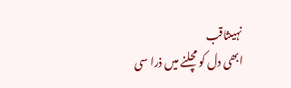نہیںثاقب
ابھی دل کو مچلنے میں ذرا سی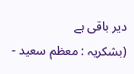دیر باقی ہے
(بشکریہ : معظم سعید -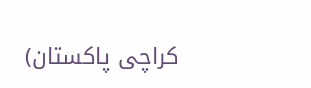کراچی پاکستان)